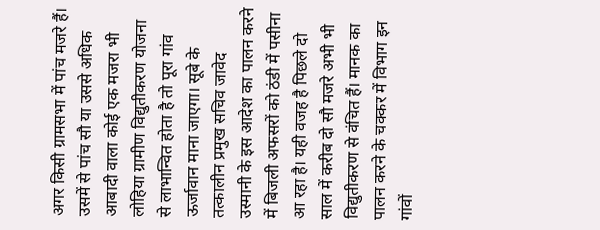अगर किसी ग्रामसभा में पांच मजरे हैं। उसमें से पांच सौ या उससे अधिक आबादी वाला कोई एक मजरा भी लोहिया ग्रामीण विद्युतीकरण योजना से लाभान्वित होता है तो पूरा गांव ऊर्जावान माना जाएगा। सूबे के तत्कालीन प्रमुख सचिव जावेद उस्मानी के इस आदेश का पालन करने में बिजली अफसरों को ठंडी में पसीना आ रहा है। यही वजह है पिछले दो साल में करीब दो सौ मजरे अभी भी विद्युतीकरण से वंचित हैं। मानक का पालन करने के चक्कर में विभाग इन गांवों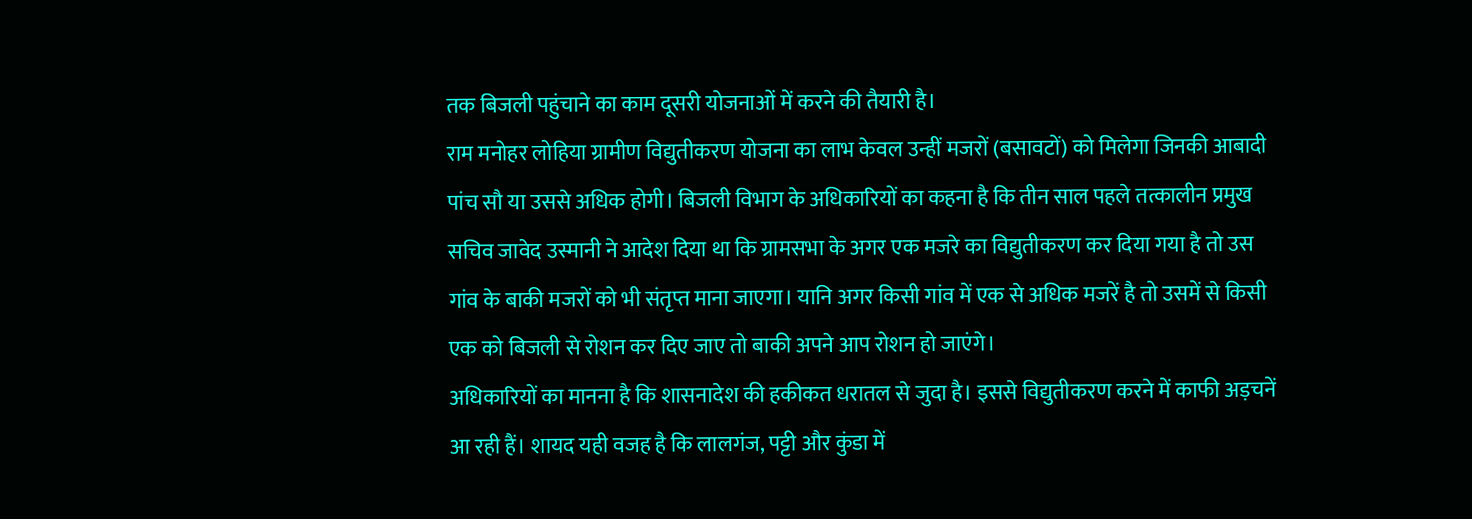तक बिजली पहुंचाने का काम दूसरी योजनाओं में करने की तैयारी है।
राम मनोहर लोहिया ग्रामीण विद्युतीकरण योजना का लाभ केवल उन्हीं मजरों (बसावटों) को मिलेगा जिनकी आबादी पांच सौ या उससे अधिक होगी। बिजली विभाग के अधिकारियों का कहना है कि तीन साल पहले तत्कालीन प्रमुख सचिव जावेद उस्मानी ने आदेश दिया था कि ग्रामसभा के अगर एक मजरे का विद्युतीकरण कर दिया गया है तो उस गांव के बाकी मजरों को भी संतृप्त माना जाएगा। यानि अगर किसी गांव में एक से अधिक मजरें है तो उसमें से किसी एक को बिजली से रोशन कर दिए जाए तो बाकी अपने आप रोशन हो जाएंगे।
अधिकारियों का मानना है कि शासनादेश की हकीकत धरातल से जुदा है। इससे विद्युतीकरण करने में काफी अड़चनें आ रही हैं। शायद यही वजह है कि लालगंज, पट्टी और कुंडा में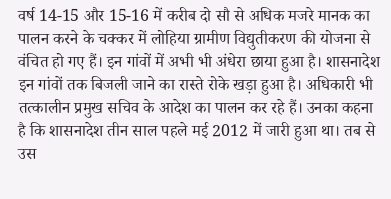वर्ष 14-15 और 15-16 में करीब दो सौ से अधिक मजरे मानक का पालन करने के चक्कर में लोहिया ग्रामीण विद्युतीकरण की योजना से वंचित हो गए हैं। इन गांवों में अभी भी अंधेरा छाया हुआ है। शासनादेश इन गांवों तक बिजली जाने का रास्ते रोके खड़ा हुआ है। अधिकारी भी तत्कालीन प्रमुख सचिव के आदेश का पालन कर रहे हैं। उनका कहना है कि शासनादेश तीन साल पहले मई 2012 में जारी हुआ था। तब से उस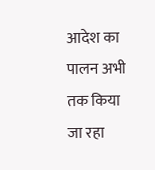आदेश का पालन अभी तक किया जा रहा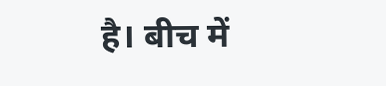है। बीच में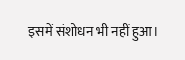इसमें संशोधन भी नहीं हुआ।